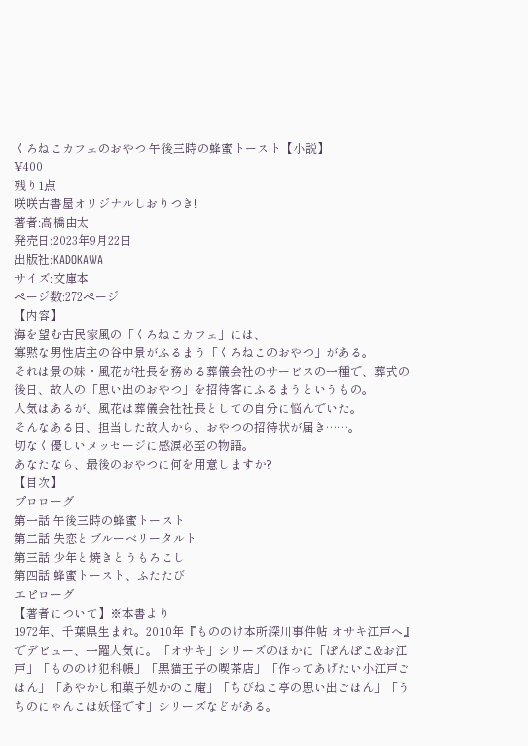くろねこカフェのおやつ 午後三時の蜂蜜トースト【小説】
¥400
残り1点
咲咲古書屋オリジナルしおりつき!
著者:高橋由太
発売日:2023年9月22日
出版社:KADOKAWA
サイズ:文庫本
ページ数:272ページ
【内容】
海を望む古民家風の「くろねこカフェ」には、
寡黙な男性店主の谷中景がふるまう「くろねこのおやつ」がある。
それは景の妹・風花が社長を務める葬儀会社のサービスの一種で、葬式の後日、故人の「思い出のおやつ」を招待客にふるまうというもの。
人気はあるが、風花は葬儀会社社長としての自分に悩んでいた。
そんなある日、担当した故人から、おやつの招待状が届き……。
切なく優しいメッセージに感涙必至の物語。
あなたなら、最後のおやつに何を用意しますか?
【目次】
プロローグ
第一話 午後三時の蜂蜜トースト
第二話 失恋とブルーベリータルト
第三話 少年と焼きとうもろこし
第四話 蜂蜜トースト、ふたたび
エピローグ
【著者について】※本書より
1972年、千葉県生まれ。2010年『もののけ本所深川事件帖 オサキ江戸へ』でデビュー、一躍人気に。「オサキ」シリーズのほかに「ぽんぽこ&お江戸」「もののけ犯科帳」「黒猫王子の喫茶店」「作ってあげたい小江戸ごはん」「あやかし和菓子処かのこ庵」「ちびねこ亭の思い出ごはん」「うちのにゃんこは妖怪です」シリーズなどがある。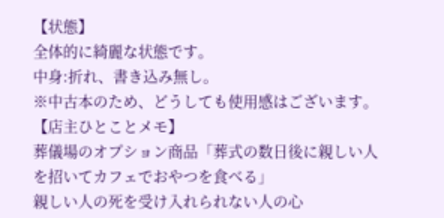【状態】
全体的に綺麗な状態です。
中身:折れ、書き込み無し。
※中古本のため、どうしても使用感はございます。
【店主ひとことメモ】
葬儀場のオプション商品「葬式の数日後に親しい人を招いてカフェでおやつを食べる」
親しい人の死を受け入れられない人の心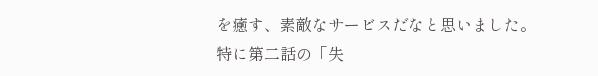を癒す、素敵なサービスだなと思いました。
特に第二話の「失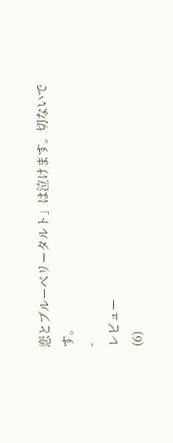恋とブルーベリータルト」は泣けます。切ないです。
-
レビュー
(6)